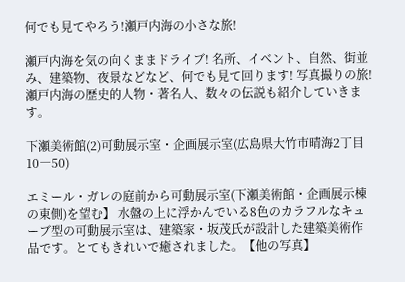何でも見てやろう!瀬戸内海の小さな旅!

瀬戸内海を気の向くままドライブ! 名所、イベント、自然、街並み、建築物、夜景などなど、何でも見て回ります! 写真撮りの旅! 瀬戸内海の歴史的人物・著名人、数々の伝説も紹介していきます。

下瀬美術館(2)可動展示室・企画展示室(広島県大竹市晴海2丁目10―50)

エミール・ガレの庭前から可動展示室(下瀬美術館・企画展示棟の東側)を望む】 水盤の上に浮かんでいる8色のカラフルなキューブ型の可動展示室は、建築家・坂茂氏が設計した建築美術作品です。とてもきれいで癒されました。【他の写真】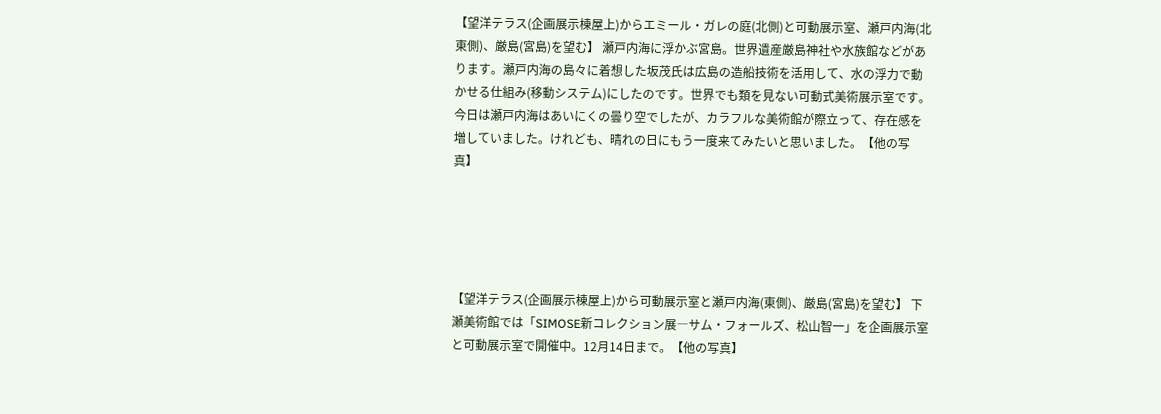【望洋テラス(企画展示棟屋上)からエミール・ガレの庭(北側)と可動展示室、瀬戸内海(北東側)、厳島(宮島)を望む】 瀬戸内海に浮かぶ宮島。世界遺産厳島神社や水族館などがあります。瀬戸内海の島々に着想した坂茂氏は広島の造船技術を活用して、水の浮力で動かせる仕組み(移動システム)にしたのです。世界でも類を見ない可動式美術展示室です。今日は瀬戸内海はあいにくの曇り空でしたが、カラフルな美術館が際立って、存在感を増していました。けれども、晴れの日にもう一度来てみたいと思いました。【他の写真】





【望洋テラス(企画展示棟屋上)から可動展示室と瀬戸内海(東側)、厳島(宮島)を望む】 下瀬美術館では「SIMOSE新コレクション展―サム・フォールズ、松山智一」を企画展示室と可動展示室で開催中。12月14日まで。【他の写真】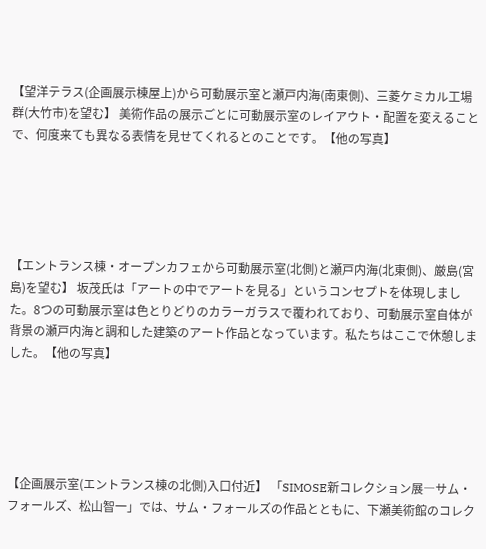【望洋テラス(企画展示棟屋上)から可動展示室と瀬戸内海(南東側)、三菱ケミカル工場群(大竹市)を望む】 美術作品の展示ごとに可動展示室のレイアウト・配置を変えることで、何度来ても異なる表情を見せてくれるとのことです。【他の写真】





【エントランス棟・オープンカフェから可動展示室(北側)と瀬戸内海(北東側)、厳島(宮島)を望む】 坂茂氏は「アートの中でアートを見る」というコンセプトを体現しました。8つの可動展示室は色とりどりのカラーガラスで覆われており、可動展示室自体が背景の瀬戸内海と調和した建築のアート作品となっています。私たちはここで休憩しました。【他の写真】





【企画展示室(エントランス棟の北側)入口付近】 「SIMOSE新コレクション展―サム・フォールズ、松山智一」では、サム・フォールズの作品とともに、下瀬美術館のコレク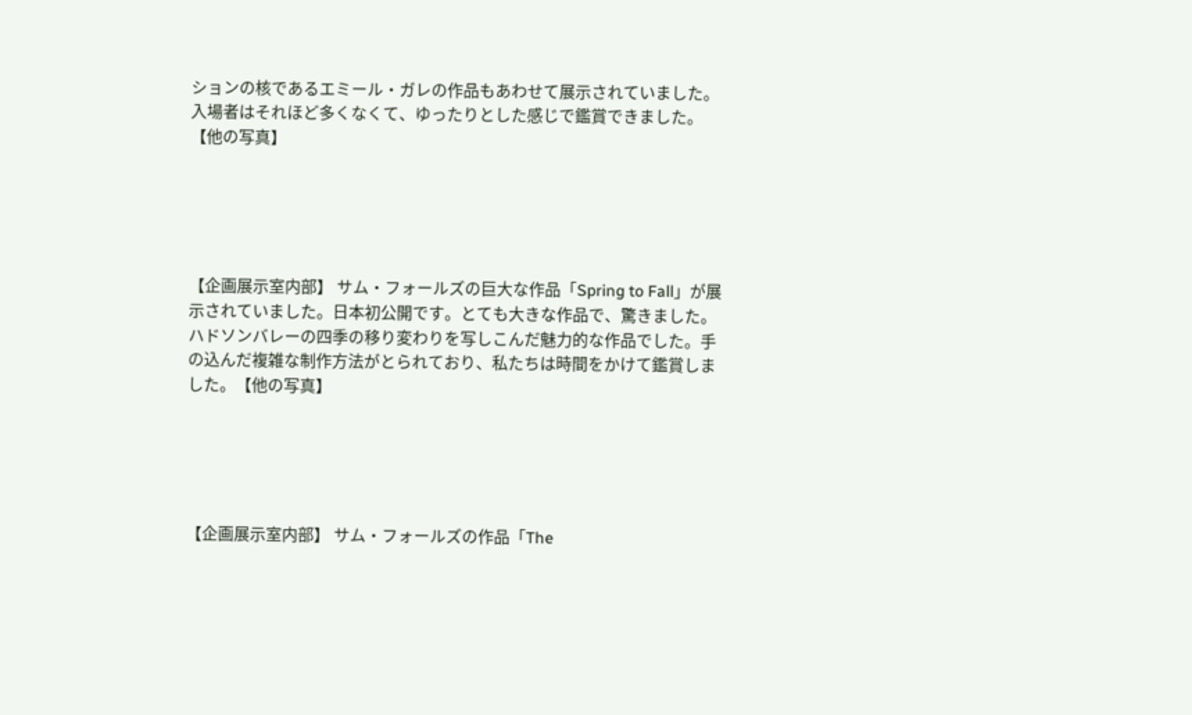ションの核であるエミール・ガレの作品もあわせて展示されていました。入場者はそれほど多くなくて、ゆったりとした感じで鑑賞できました。【他の写真】





【企画展示室内部】 サム・フォールズの巨大な作品「Spring to Fall」が展示されていました。日本初公開です。とても大きな作品で、驚きました。ハドソンバレーの四季の移り変わりを写しこんだ魅力的な作品でした。手の込んだ複雑な制作方法がとられており、私たちは時間をかけて鑑賞しました。【他の写真】





【企画展示室内部】 サム・フォールズの作品「The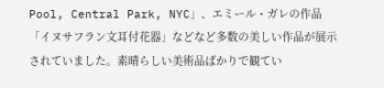Pool, Central Park, NYC」、エミール・ガレの作品「イヌサフラン文耳付花器」などなど多数の美しい作品が展示されていました。素晴らしい美術品ばかりで観てい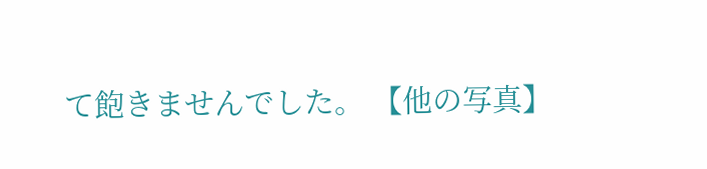て飽きませんでした。 【他の写真】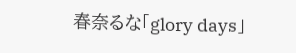春奈るな「glory days」